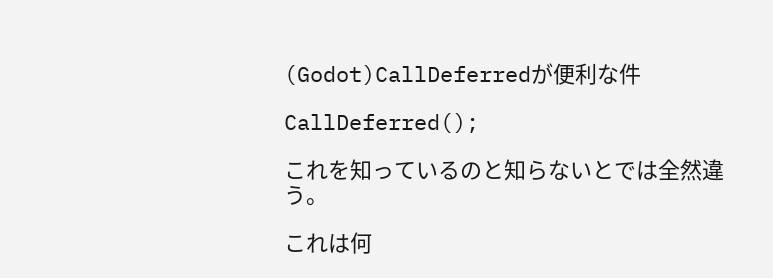(Godot)CallDeferredが便利な件

CallDeferred();

これを知っているのと知らないとでは全然違う。

これは何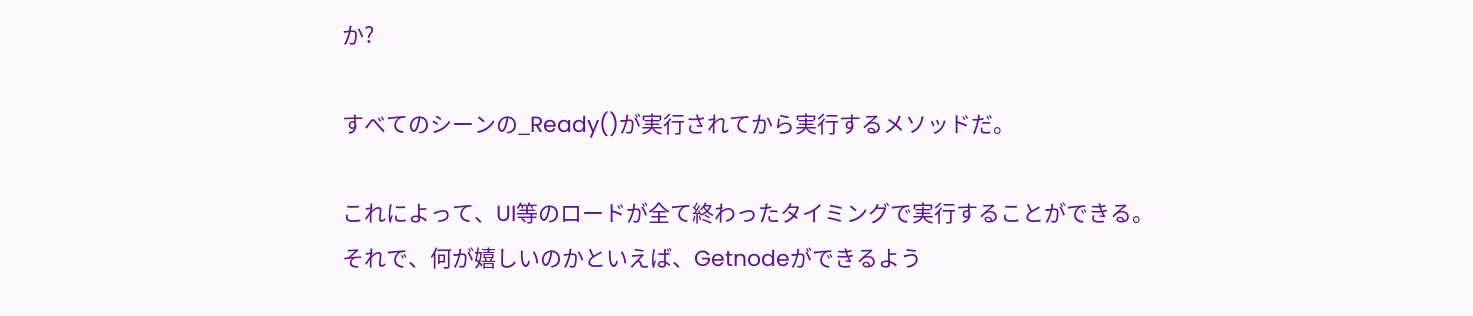か?

すべてのシーンの_Ready()が実行されてから実行するメソッドだ。

これによって、UI等のロードが全て終わったタイミングで実行することができる。
それで、何が嬉しいのかといえば、Getnodeができるよう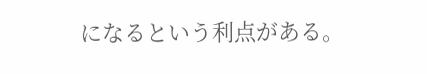になるという利点がある。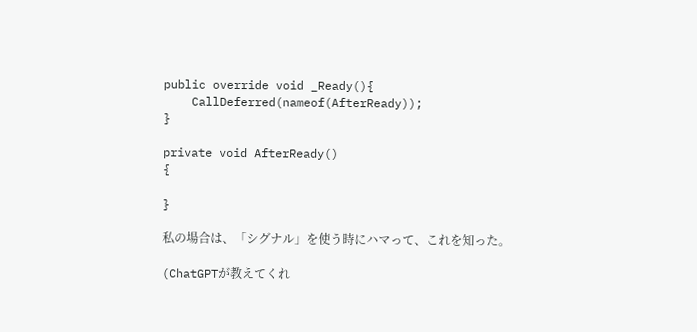public override void _Ready(){
    CallDeferred(nameof(AfterReady));
}

private void AfterReady()
{

}

私の場合は、「シグナル」を使う時にハマって、これを知った。

(ChatGPTが教えてくれ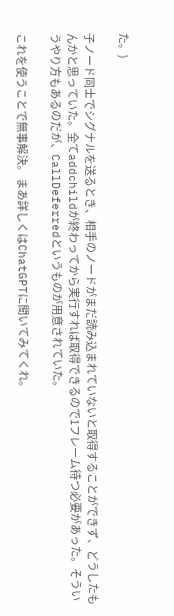た。)

子ノード同士でシグナルを送るとき、相手のノードがまだ読み込まれていないと取得することができず、どうしたもんかと思っていた。全てaddchildが終わってから実行すれば取得できるので1フレーム待つ必要があった。そういうやり方もあるのだが、CallDeferredというものが用意されていた。

これを使うことで無事解決。 まあ詳しくはChatGPTに聞いてみてくれ。